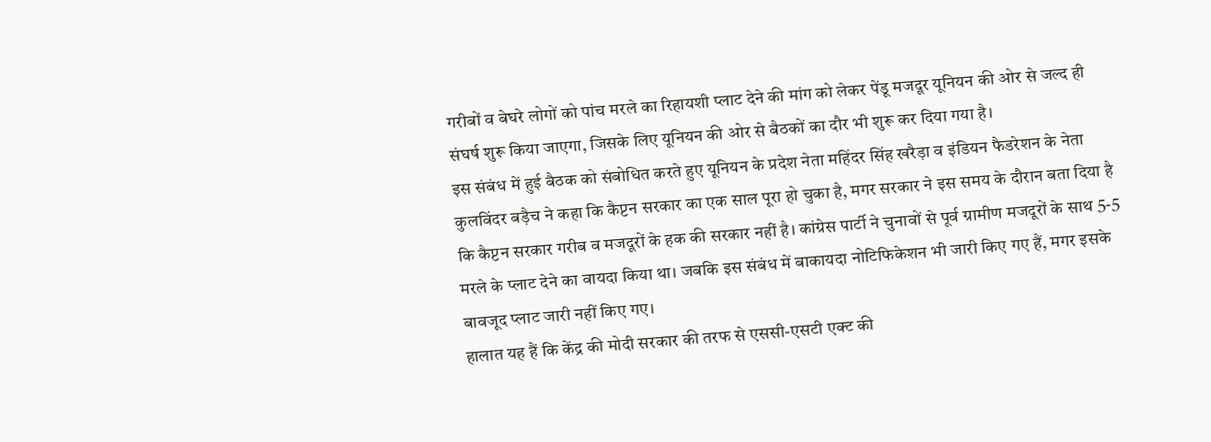गरीबों व बेघरे लोगों को पांच मरले का रिहायशी प्लाट देने की मांग को लेकर पेंडू मजदूर यूनियन की ओर से जल्द ही संघर्ष शुरू किया जाएगा, जिसके लिए यूनियन की ओर से बैठकों का दौर भी शुरू कर दिया गया है।
इस संबंध में हुई बैठक को संबोधित करते हुए यूनियन के प्रदेश नेता महिंदर सिंह खरैड़ा व इंडियन फैडरेशन के नेता कुलविंदर बड़ैच ने कहा कि कैप्टन सरकार का एक साल पूरा हो चुका है, मगर सरकार ने इस समय के दौरान बता दिया है कि कैप्टन सरकार गरीब व मजदूरों के हक की सरकार नहीं है। कांग्रेस पार्टी ने चुनावों से पूर्व ग्रामीण मजदूरों के साथ 5-5 मरले के प्लाट देने का वायदा किया था। जबकि इस संबंध में बाकायदा नोटिफिकेशन भी जारी किए गए हैं, मगर इसके बावजूद प्लाट जारी नहीं किए गए।
हालात यह हैं कि केंद्र की मोदी सरकार की तरफ से एससी-एसटी एक्ट की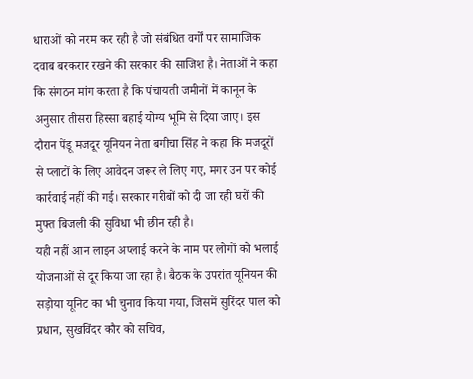धाराओं को नरम कर रही है जो संबंधित वर्गों पर सामाजिक दवाब बरकरार रखने की सरकार की साजिश है। नेताओं ने कहा कि संगठन मांग करता है कि पंचायती जमीनों में कानून के अनुसार तीसरा हिस्सा बहाई योग्य भूमि से दिया जाए। इस दौरान पेंडू मजदूर यूनियन नेता बगीचा सिंह ने कहा कि मजदूरों से प्लाटों के लिए आवेदन जरूर ले लिए गए, मगर उन पर कोई कार्रवाई नहीं की गई। सरकार गरीबों को दी जा रही घरों की मुफ्त बिजली की सुविधा भी छीन रही है।
यही नहीं आन लाइन अप्लाई करने के नाम पर लोगों को भलाई योजनाओं से दूर किया जा रहा है। बैठक के उपरांत यूनियन की सड़ोया यूनिट का भी चुनाव किया गया, जिसमें सुरिंदर पाल को प्रधान, सुखविंदर कौर को सचिव,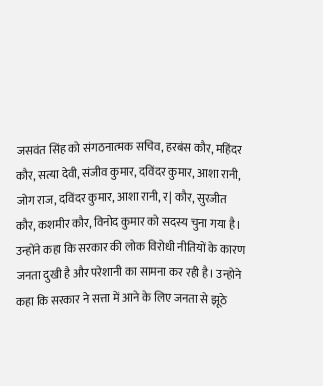जसवंत सिंह को संगठनात्मक सचिव, हरबंस कौर, महिंदर कौर, सत्या देवी, संजीव कुमार, दविंदर कुमार, आशा रानी, जोग राज, दविंदर कुमार, आशा रानी, र| कौर, सुरजीत कौर, कशमीर कौर, विनोद कुमार को सदस्य चुना गया है। उन्होंने कहा कि सरकार की लोक विरोधी नीतियों के कारण जनता दुखी है और परेशानी का सामना कर रही है। उन्होने कहा कि सरकार ने सत्ता में आने के लिए जनता से झूठे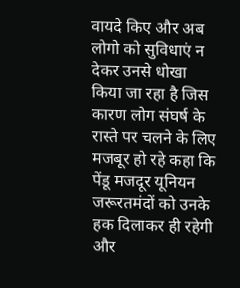वायदे किए और अब लोगो को सुविधाएं न देकर उनसे धोखा किया जा रहा है जिस कारण लोग संघर्ष के रास्ते पर चलने के लिए मजबूर हो रहे कहा कि पेंडू मजदूर यूनियन जरूरतमंदों को उनके हक दिलाकर ही रहेगी और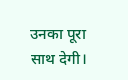उनका पूरा साथ देगी।